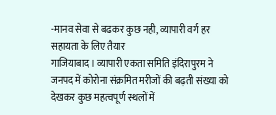-मानव सेवा से बढकर कुछ नही, व्यापारी वर्ग हर सहायता के लिए तैयार
गाजियाबाद। व्यापारी एकता समिति इंदिरापुरम ने जनपद में कोरोना संक्रमित मरीजों की बढ़ती संख्या को देखकर कुछ महत्वपूर्ण स्थलों में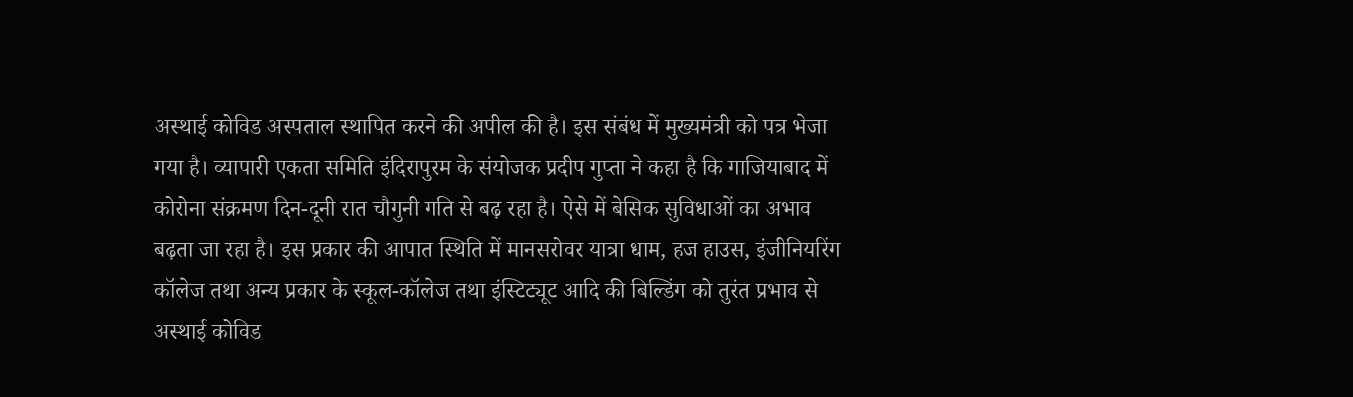अस्थाई कोविड अस्पताल स्थापित करने की अपील की है। इस संबंध में मुख्यमंत्री को पत्र भेजा गया है। व्यापारी एकता समिति इंदिरापुरम के संयोजक प्रदीप गुप्ता ने कहा है कि गाजियाबाद में कोरोना संक्रमण दिन-दूनी रात चौगुनी गति से बढ़ रहा है। ऐसे में बेसिक सुविधाओं का अभाव बढ़ता जा रहा है। इस प्रकार की आपात स्थिति में मानसरोवर यात्रा धाम, हज हाउस, इंजीनियरिंग कॉलेज तथा अन्य प्रकार के स्कूल-कॉलेज तथा इंस्टिट्यूट आदि की बिल्डिंग को तुरंत प्रभाव से अस्थाई कोविड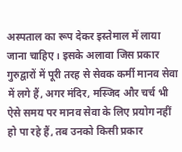अस्पताल का रूप देकर इस्तेमाल में लाया जाना चाहिए। इसके अलावा जिस प्रकार गुरुद्वारों में पूरी तरह से सेवक कर्मी मानव सेवा में लगे हैं, अगर मंदिर, मस्जिद और चर्च भी ऐसे समय पर मानव सेवा के लिए प्रयोग नहीं हो पा रहे हैं, तब उनको किसी प्रकार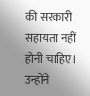की सरकारी सहायता नहीं होनी चाहिए। उन्होंने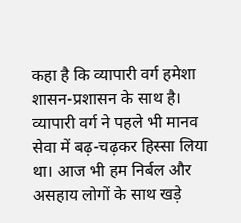कहा है कि व्यापारी वर्ग हमेशा शासन-प्रशासन के साथ है। व्यापारी वर्ग ने पहले भी मानव सेवा में बढ़-चढ़कर हिस्सा लिया था। आज भी हम निर्बल और असहाय लोगों के साथ खड़े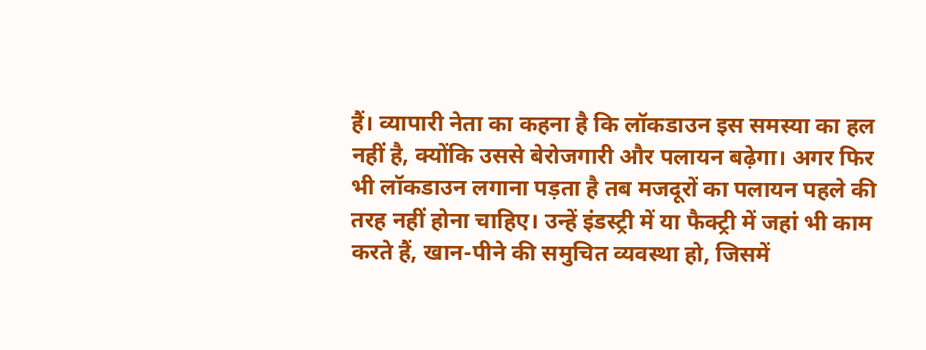हैं। व्यापारी नेता का कहना है कि लॉकडाउन इस समस्या का हल नहीं है, क्योंकि उससे बेरोजगारी और पलायन बढ़ेगा। अगर फिर भी लॉकडाउन लगाना पड़ता है तब मजदूरों का पलायन पहले की तरह नहीं होना चाहिए। उन्हें इंडस्ट्री में या फैक्ट्री में जहां भी काम करते हैं, खान-पीने की समुचित व्यवस्था हो, जिसमें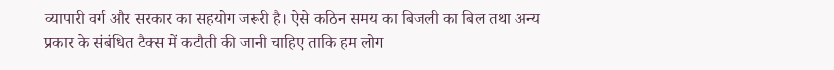व्यापारी वर्ग और सरकार का सहयोग जरूरी है। ऐसे कठिन समय का बिजली का बिल तथा अन्य प्रकार के संबंधित टैक्स में कटौती की जानी चाहिए ताकि हम लोग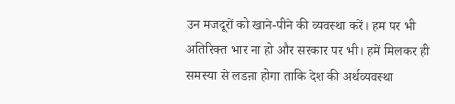उन मजदूरों को खाने-पीने की व्यवस्था करें। हम पर भी अतिरिक्त भार ना हो और सरकार पर भी। हमें मिलकर ही समस्या से लडऩा होगा ताकि देश की अर्थव्यवस्था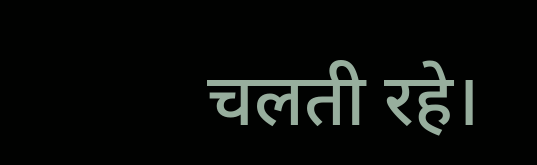चलती रहे।